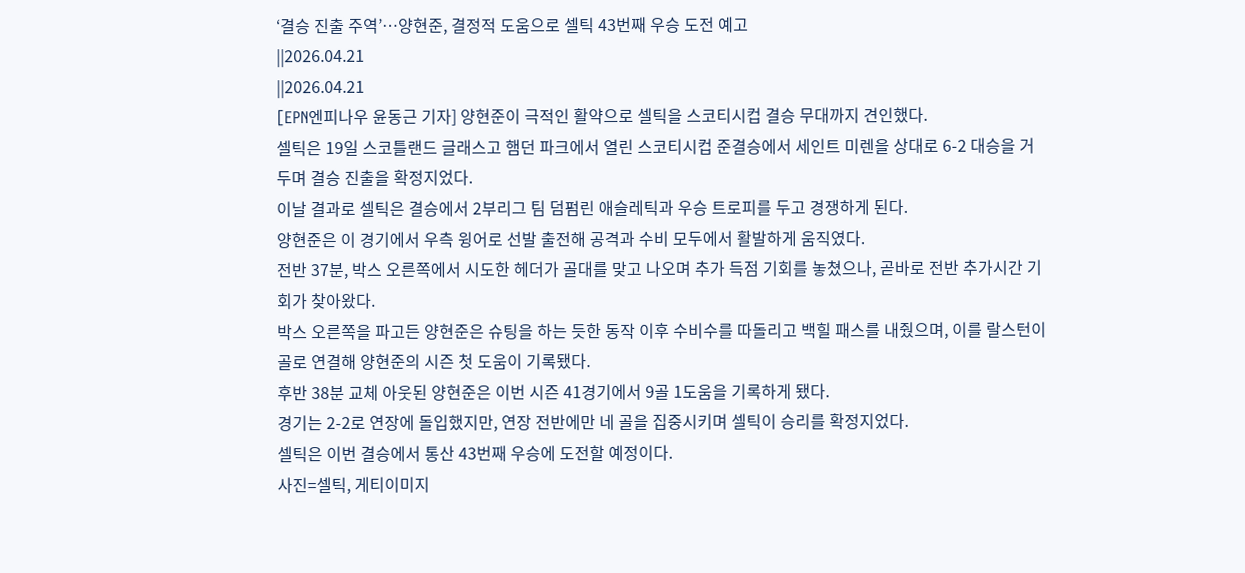‘결승 진출 주역’…양현준, 결정적 도움으로 셀틱 43번째 우승 도전 예고
||2026.04.21
||2026.04.21
[EPN엔피나우 윤동근 기자] 양현준이 극적인 활약으로 셀틱을 스코티시컵 결승 무대까지 견인했다.
셀틱은 19일 스코틀랜드 글래스고 햄던 파크에서 열린 스코티시컵 준결승에서 세인트 미렌을 상대로 6-2 대승을 거두며 결승 진출을 확정지었다.
이날 결과로 셀틱은 결승에서 2부리그 팀 덤펌린 애슬레틱과 우승 트로피를 두고 경쟁하게 된다.
양현준은 이 경기에서 우측 윙어로 선발 출전해 공격과 수비 모두에서 활발하게 움직였다.
전반 37분, 박스 오른쪽에서 시도한 헤더가 골대를 맞고 나오며 추가 득점 기회를 놓쳤으나, 곧바로 전반 추가시간 기회가 찾아왔다.
박스 오른쪽을 파고든 양현준은 슈팅을 하는 듯한 동작 이후 수비수를 따돌리고 백힐 패스를 내줬으며, 이를 랄스턴이 골로 연결해 양현준의 시즌 첫 도움이 기록됐다.
후반 38분 교체 아웃된 양현준은 이번 시즌 41경기에서 9골 1도움을 기록하게 됐다.
경기는 2-2로 연장에 돌입했지만, 연장 전반에만 네 골을 집중시키며 셀틱이 승리를 확정지었다.
셀틱은 이번 결승에서 통산 43번째 우승에 도전할 예정이다.
사진=셀틱, 게티이미지